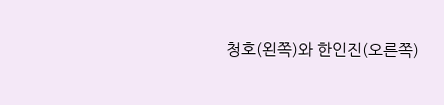청호(왼쪽)와 한인진(오른쪽)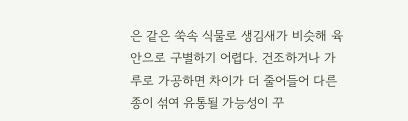은 같은 쑥속 식물로 생김새가 비슷해 육안으로 구별하기 어렵다. 건조하거나 가루로 가공하면 차이가 더 줄어들어 다른 종이 섞여 유통될 가능성이 꾸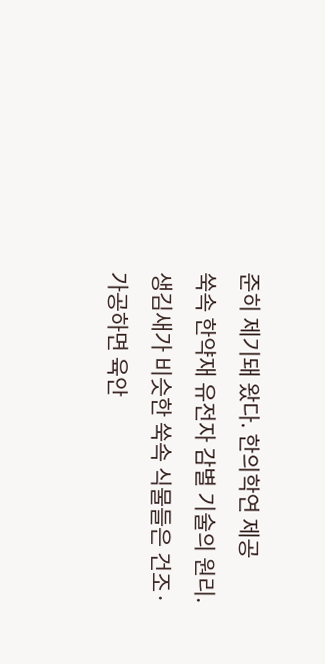준히 제기돼 왔다. 한의학연 제공
쑥속 한약재 유전자 감별 기술의 원리. 생김새가 비슷한 쑥속 식물들은 건조·가공하면 육안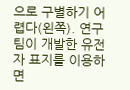으로 구별하기 어렵다(왼쪽). 연구팀이 개발한 유전자 표지를 이용하면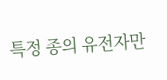특정 종의 유전자만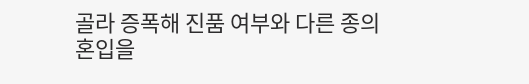골라 증폭해 진품 여부와 다른 종의 혼입을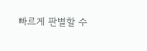빠르게 판별할 수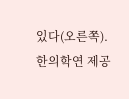있다(오른쪽). 한의학연 제공